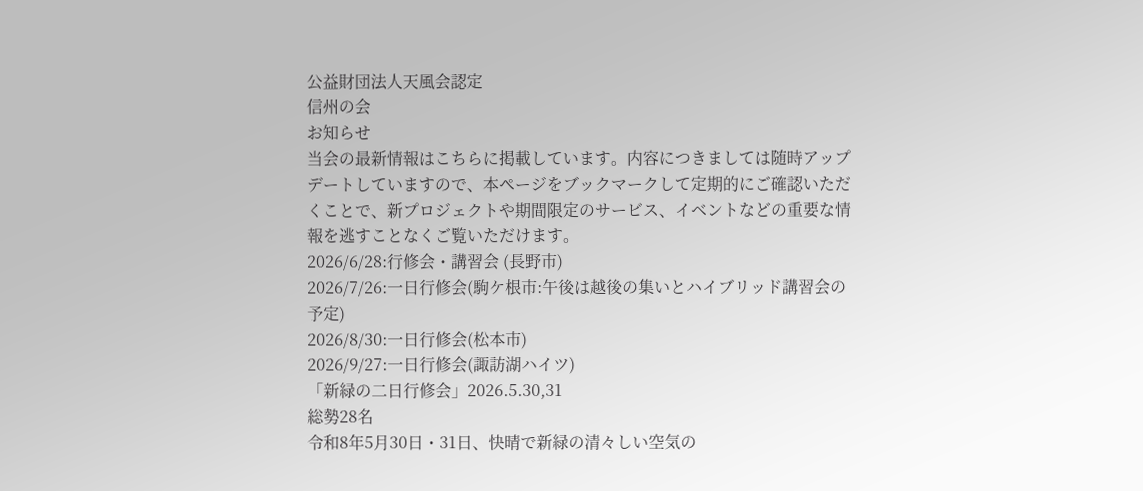公益財団法人天風会認定
信州の会
お知らせ
当会の最新情報はこちらに掲載しています。内容につきましては随時アップデートしていますので、本ページをブックマークして定期的にご確認いただくことで、新プロジェクトや期間限定のサービス、イベントなどの重要な情報を逃すことなくご覧いただけます。
2026/6/28:行修会・講習会 (長野市)
2026/7/26:一日行修会(駒ケ根市:午後は越後の集いとハイブリッド講習会の予定)
2026/8/30:一日行修会(松本市)
2026/9/27:一日行修会(諏訪湖ハイツ)
「新緑の二日行修会」2026.5.30,31
総勢28名
令和8年5月30日・31日、快晴で新緑の清々しい空気の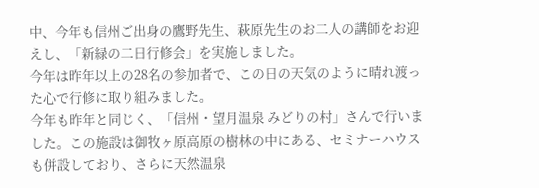中、今年も信州ご出身の鷹野先生、萩原先生のお二人の講師をお迎えし、「新緑の二日行修会」を実施しました。
今年は昨年以上の28名の参加者で、この日の天気のように晴れ渡った心で行修に取り組みました。
今年も昨年と同じく、「信州・望月温泉 みどりの村」さんで行いました。この施設は御牧ヶ原高原の樹林の中にある、セミナーハウスも併設しており、さらに天然温泉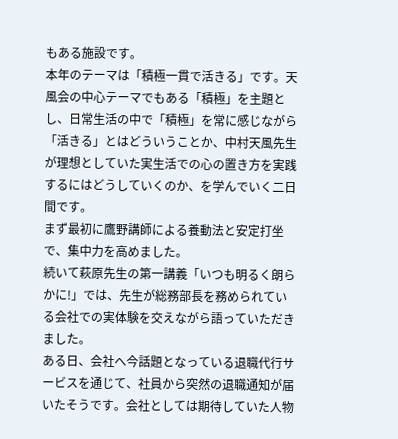もある施設です。
本年のテーマは「積極一貫で活きる」です。天風会の中心テーマでもある「積極」を主題とし、日常生活の中で「積極」を常に感じながら「活きる」とはどういうことか、中村天風先生が理想としていた実生活での心の置き方を実践するにはどうしていくのか、を学んでいく二日間です。
まず最初に鷹野講師による養動法と安定打坐で、集中力を高めました。
続いて萩原先生の第一講義「いつも明るく朗らかに!」では、先生が総務部長を務められている会社での実体験を交えながら語っていただきました。
ある日、会社へ今話題となっている退職代行サービスを通じて、社員から突然の退職通知が届いたそうです。会社としては期待していた人物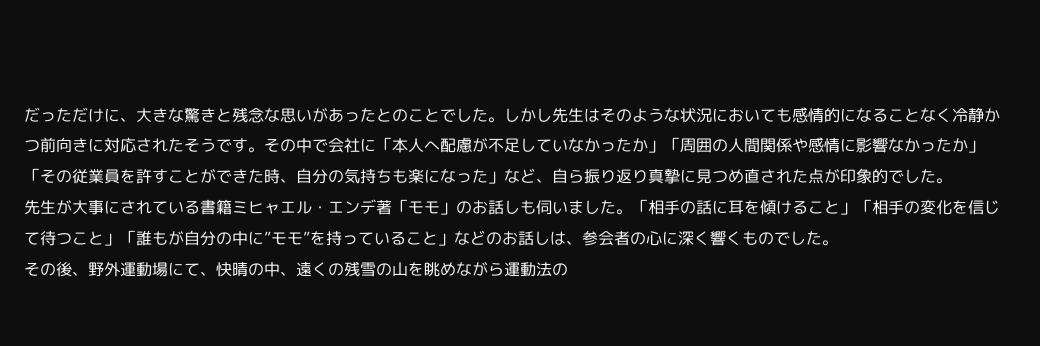だっただけに、大きな驚きと残念な思いがあったとのことでした。しかし先生はそのような状況においても感情的になることなく冷静かつ前向きに対応されたそうです。その中で会社に「本人へ配慮が不足していなかったか」「周囲の人間関係や感情に影響なかったか」「その従業員を許すことができた時、自分の気持ちも楽になった」など、自ら振り返り真摯に見つめ直された点が印象的でした。
先生が大事にされている書籍ミヒャエル・エンデ著「モモ」のお話しも伺いました。「相手の話に耳を傾けること」「相手の変化を信じて待つこと」「誰もが自分の中に”モモ”を持っていること」などのお話しは、参会者の心に深く響くものでした。
その後、野外運動場にて、快晴の中、遠くの残雪の山を眺めながら運動法の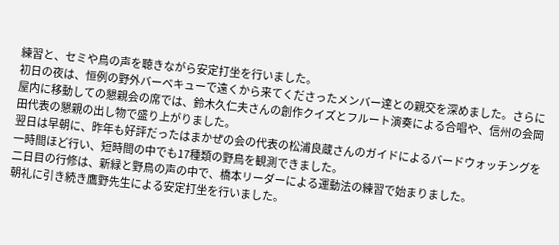練習と、セミや鳥の声を聴きながら安定打坐を行いました。
初日の夜は、恒例の野外バーベキューで遠くから来てくださったメンバー達との親交を深めました。さらに屋内に移動しての懇親会の席では、鈴木久仁夫さんの創作クイズとフルート演奏による合唱や、信州の会岡田代表の懇親の出し物で盛り上がりました。
翌日は早朝に、昨年も好評だったはまかぜの会の代表の松浦良蔵さんのガイドによるバードウォッチングを一時間ほど行い、短時間の中でも17種類の野鳥を観測できました。
二日目の行修は、新緑と野鳥の声の中で、橋本リーダーによる運動法の練習で始まりました。
朝礼に引き続き鷹野先生による安定打坐を行いました。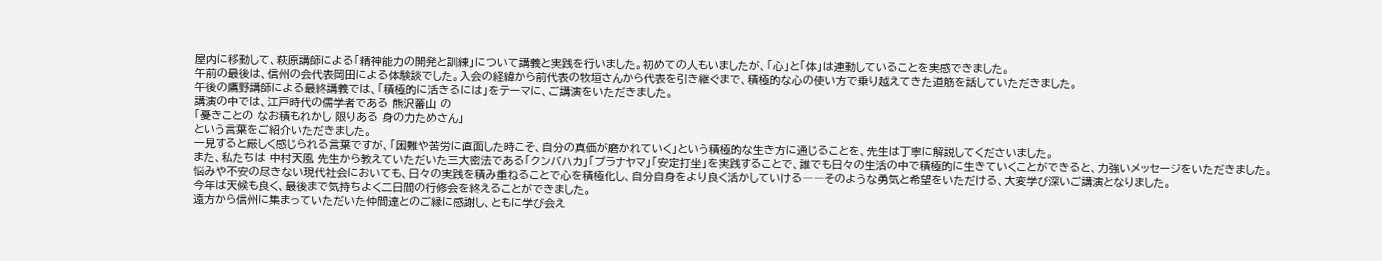屋内に移動して、萩原講師による「精神能力の開発と訓練」について講義と実践を行いました。初めての人もいましたが、「心」と「体」は連動していることを実感できました。
午前の最後は、信州の会代表岡田による体験談でした。入会の経緯から前代表の牧垣さんから代表を引き継ぐまで、積極的な心の使い方で乗り越えてきた道筋を話していただきました。
午後の鷹野講師による最終講義では、「積極的に活きるには」をテーマに、ご講演をいただきました。
講演の中では、江戸時代の儒学者である 熊沢蕃山 の
「憂きことの なお積もれかし 限りある 身の力ためさん」
という言葉をご紹介いただきました。
一見すると厳しく感じられる言葉ですが、「困難や苦労に直面した時こそ、自分の真価が磨かれていく」という積極的な生き方に通じることを、先生は丁寧に解説してくださいました。
また、私たちは 中村天風 先生から教えていただいた三大密法である「クンバハカ」「プラナヤマ」「安定打坐」を実践することで、誰でも日々の生活の中で積極的に生きていくことができると、力強いメッセージをいただきました。
悩みや不安の尽きない現代社会においても、日々の実践を積み重ねることで心を積極化し、自分自身をより良く活かしていける――そのような勇気と希望をいただける、大変学び深いご講演となりました。
今年は天候も良く、最後まで気持ちよく二日間の行修会を終えることができました。
遠方から信州に集まっていただいた仲間達とのご縁に感謝し、ともに学び会え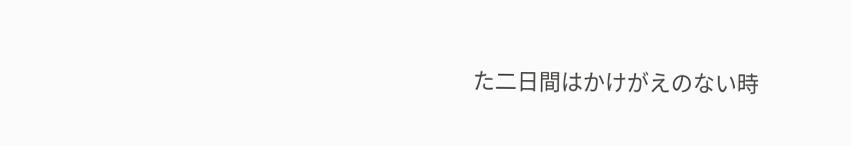た二日間はかけがえのない時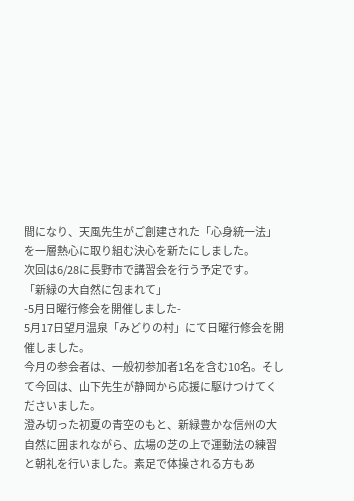間になり、天風先生がご創建された「心身統一法」を一層熱心に取り組む決心を新たにしました。
次回は6/28に長野市で講習会を行う予定です。
「新緑の大自然に包まれて」
-5月日曜行修会を開催しました-
5月17日望月温泉「みどりの村」にて日曜行修会を開催しました。
今月の参会者は、一般初参加者1名を含む10名。そして今回は、山下先生が静岡から応援に駆けつけてくださいました。
澄み切った初夏の青空のもと、新緑豊かな信州の大自然に囲まれながら、広場の芝の上で運動法の練習と朝礼を行いました。素足で体操される方もあ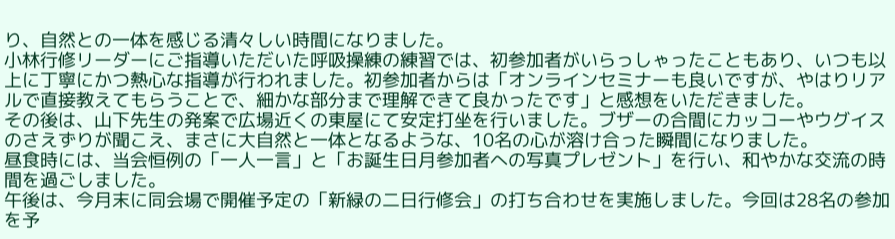り、自然との一体を感じる清々しい時間になりました。
小林行修リーダーにご指導いただいた呼吸操練の練習では、初参加者がいらっしゃったこともあり、いつも以上に丁寧にかつ熱心な指導が行われました。初参加者からは「オンラインセミナーも良いですが、やはりリアルで直接教えてもらうことで、細かな部分まで理解できて良かったです」と感想をいただきました。
その後は、山下先生の発案で広場近くの東屋にて安定打坐を行いました。ブザーの合間にカッコーやウグイスのさえずりが聞こえ、まさに大自然と一体となるような、10名の心が溶け合った瞬間になりました。
昼食時には、当会恒例の「一人一言」と「お誕生日月参加者への写真プレゼント」を行い、和やかな交流の時間を過ごしました。
午後は、今月末に同会場で開催予定の「新緑の二日行修会」の打ち合わせを実施しました。今回は28名の参加を予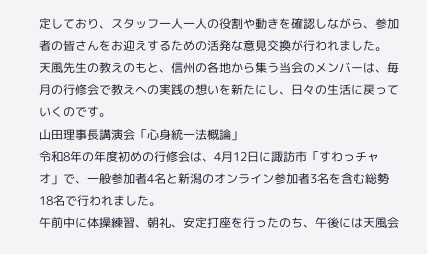定しており、スタッフ一人一人の役割や動きを確認しながら、参加者の皆さんをお迎えするための活発な意見交換が行われました。
天風先生の教えのもと、信州の各地から集う当会のメンバーは、毎月の行修会で教えへの実践の想いを新たにし、日々の生活に戻っていくのです。
山田理事長講演会「心身統一法概論」
令和8年の年度初めの行修会は、4月12日に諏訪市「すわっチャオ」で、一般参加者4名と新潟のオンライン参加者3名を含む総勢18名で行われました。
午前中に体操練習、朝礼、安定打座を行ったのち、午後には天風会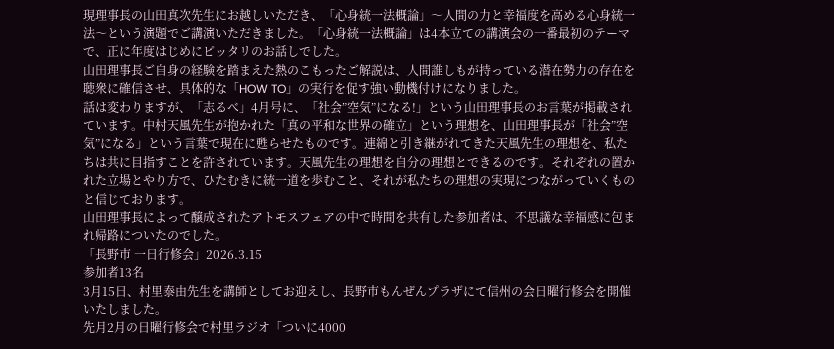現理事長の山田真次先生にお越しいただき、「心身統一法概論」〜人間の力と幸福度を高める心身統一法〜という演題でご講演いただきました。「心身統一法概論」は4本立ての講演会の一番最初のテーマで、正に年度はじめにピッタリのお話しでした。
山田理事長ご自身の経験を踏まえた熱のこもったご解説は、人間誰しもが持っている潜在勢力の存在を聴衆に確信させ、具体的な「HOW TO」の実行を促す強い動機付けになりました。
話は変わりますが、「志るべ」4月号に、「社会”空気”になる!」という山田理事長のお言葉が掲載されています。中村天風先生が抱かれた「真の平和な世界の確立」という理想を、山田理事長が「社会”空気”になる」という言葉で現在に甦らせたものです。連綿と引き継がれてきた天風先生の理想を、私たちは共に目指すことを許されています。天風先生の理想を自分の理想とできるのです。それぞれの置かれた立場とやり方で、ひたむきに統一道を歩むこと、それが私たちの理想の実現につながっていくものと信じております。
山田理事長によって醸成されたアトモスフェアの中で時間を共有した参加者は、不思議な幸福感に包まれ帰路についたのでした。
「長野市 一日行修会」2026.3.15
参加者13名
3月15日、村里泰由先生を講師としてお迎えし、長野市もんぜんプラザにて信州の会日曜行修会を開催いたしました。
先月2月の日曜行修会で村里ラジオ「ついに4000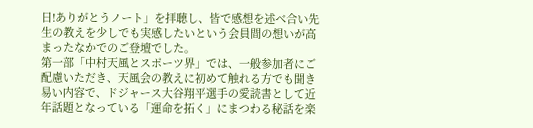日!ありがとうノート」を拝聴し、皆で感想を述べ合い先生の教えを少しでも実感したいという会員間の想いが高まったなかでのご登壇でした。
第一部「中村天風とスポーツ界」では、一般参加者にご配慮いただき、天風会の教えに初めて触れる方でも聞き易い内容で、ドジャース大谷翔平選手の愛読書として近年話題となっている「運命を拓く」にまつわる秘話を楽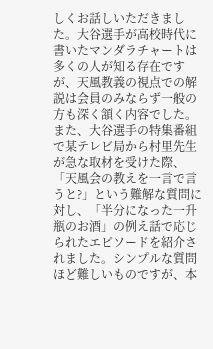しくお話しいただきました。大谷選手が高校時代に書いたマンダラチャートは多くの人が知る存在ですが、天風教義の視点での解説は会員のみならず一般の方も深く頷く内容でした。また、大谷選手の特集番組で某テレビ局から村里先生が急な取材を受けた際、「天風会の教えを一言で言うと?」という難解な質問に対し、「半分になった一升瓶のお酒」の例え話で応じられたエピソードを紹介されました。シンプルな質問ほど難しいものですが、本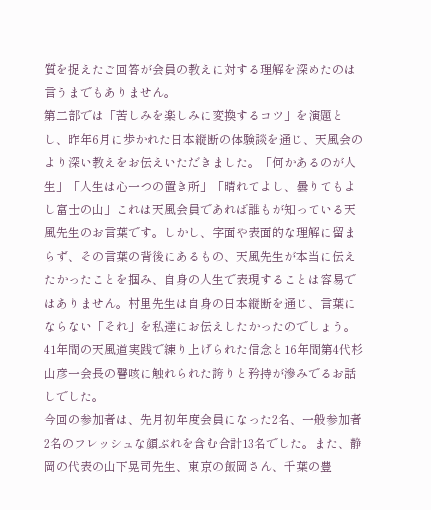質を捉えたご回答が会員の教えに対する理解を深めたのは言うまでもありません。
第二部では「苦しみを楽しみに変換するコツ」を演題とし、昨年6月に歩かれた日本縦断の体験談を通じ、天風会のより深い教えをお伝えいただきました。「何かあるのが人生」「人生は心一つの置き所」「晴れてよし、曇りてもよし富士の山」これは天風会員であれば誰もが知っている天風先生のお言葉です。しかし、字面や表面的な理解に留まらず、その言葉の背後にあるもの、天風先生が本当に伝えたかったことを掴み、自身の人生で表現することは容易ではありません。村里先生は自身の日本縦断を通じ、言葉にならない「それ」を私達にお伝えしたかったのでしょう。41年間の天風道実践で練り上げられた信念と16年間第4代杉山彦一会長の謦咳に触れられた誇りと矜持が滲みでるお話しでした。
今回の参加者は、先月初年度会員になった2名、一般参加者2名のフレッシュな顔ぶれを含む合計13名でした。また、静岡の代表の山下晃司先生、東京の飯岡さん、千葉の豊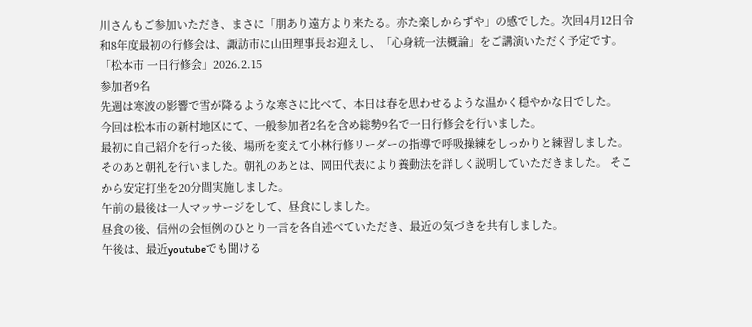川さんもご参加いただき、まさに「朋あり遠方より来たる。亦た楽しからずや」の感でした。次回4月12日令和8年度最初の行修会は、諏訪市に山田理事長お迎えし、「心身統一法概論」をご講演いただく予定です。
「松本市 一日行修会」2026.2.15
参加者9名
先週は寒波の影響で雪が降るような寒さに比べて、本日は春を思わせるような温かく穏やかな日でした。
今回は松本市の新村地区にて、一般参加者2名を含め総勢9名で一日行修会を行いました。
最初に自己紹介を行った後、場所を変えて小林行修リーダーの指導で呼吸操練をしっかりと練習しました。
そのあと朝礼を行いました。朝礼のあとは、岡田代表により養動法を詳しく説明していただきました。 そこから安定打坐を20分間実施しました。
午前の最後は一人マッサージをして、昼食にしました。
昼食の後、信州の会恒例のひとり一言を各自述べていただき、最近の気づきを共有しました。
午後は、最近youtubeでも聞ける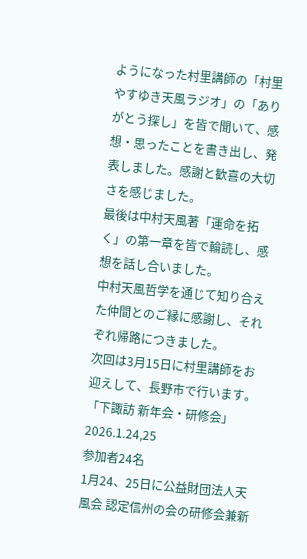ようになった村里講師の「村里やすゆき天風ラジオ」の「ありがとう探し」を皆で聞いて、感想・思ったことを書き出し、発表しました。感謝と歓喜の大切さを感じました。
最後は中村天風著「運命を拓く」の第一章を皆で輪読し、感想を話し合いました。
中村天風哲学を通じて知り合えた仲間とのご縁に感謝し、それぞれ帰路につきました。
次回は3月15日に村里講師をお迎えして、長野市で行います。
「下諏訪 新年会・研修会」2026.1.24,25
参加者24名
1月24、25日に公益財団法人天風会 認定信州の会の研修会兼新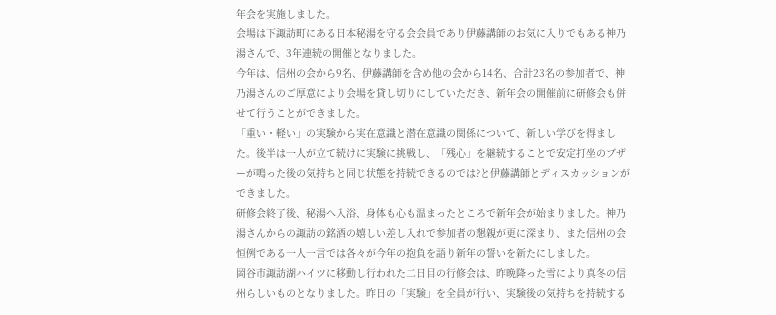年会を実施しました。
会場は下諏訪町にある日本秘湯を守る会会員であり伊藤講師のお気に入りでもある神乃湯さんで、3年連続の開催となりました。
今年は、信州の会から9名、伊藤講師を含め他の会から14名、合計23名の参加者で、神乃湯さんのご厚意により会場を貸し切りにしていただき、新年会の開催前に研修会も併せて行うことができました。
「重い・軽い」の実験から実在意識と潜在意識の関係について、新しい学びを得ました。後半は一人が立て続けに実験に挑戦し、「残心」を継続することで安定打坐のブザーが鳴った後の気持ちと同じ状態を持続できるのでは?と伊藤講師とディスカッションができました。
研修会終了後、秘湯へ入浴、身体も心も温まったところで新年会が始まりました。神乃湯さんからの諏訪の銘酒の嬉しい差し入れで参加者の懇親が更に深まり、また信州の会恒例である一人一言では各々が今年の抱負を語り新年の誓いを新たにしました。
岡谷市諏訪湖ハイツに移動し行われた二日目の行修会は、昨晩降った雪により真冬の信州らしいものとなりました。昨日の「実験」を全員が行い、実験後の気持ちを持続する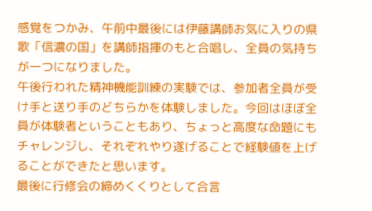感覚をつかみ、午前中最後には伊藤講師お気に入りの県歌「信濃の国」を講師指揮のもと合唱し、全員の気持ちが一つになりました。
午後行われた精神機能訓練の実験では、参加者全員が受け手と送り手のどちらかを体験しました。今回はほぼ全員が体験者ということもあり、ちょっと高度な命題にもチャレンジし、それぞれやり遂げることで経験値を上げることができたと思います。
最後に行修会の締めくくりとして合言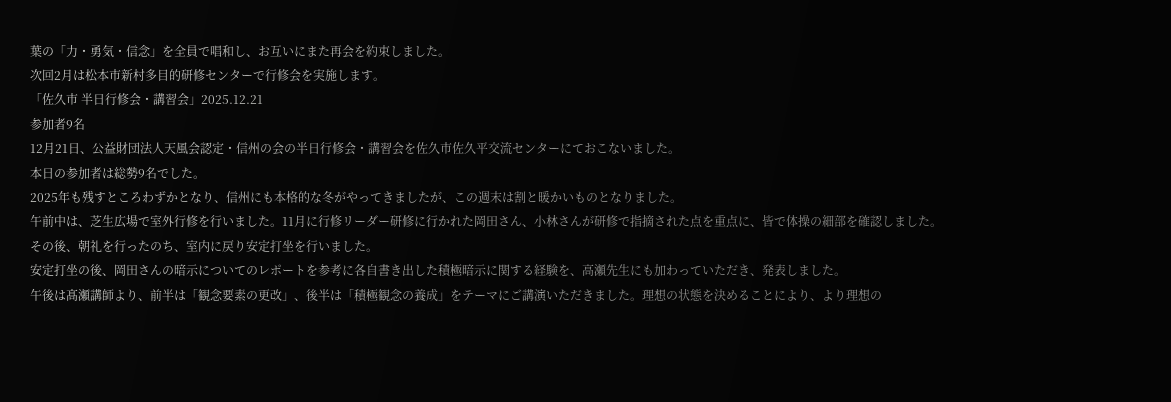葉の「力・勇気・信念」を全員で唱和し、お互いにまた再会を約束しました。
次回2月は松本市新村多目的研修センターで行修会を実施します。
「佐久市 半日行修会・講習会」2025.12.21
参加者9名
12月21日、公益財団法人天風会認定・信州の会の半日行修会・講習会を佐久市佐久平交流センターにておこないました。
本日の参加者は総勢9名でした。
2025年も残すところわずかとなり、信州にも本格的な冬がやってきましたが、この週末は割と暖かいものとなりました。
午前中は、芝生広場で室外行修を行いました。11月に行修リーダー研修に行かれた岡田さん、小林さんが研修で指摘された点を重点に、皆で体操の細部を確認しました。
その後、朝礼を行ったのち、室内に戻り安定打坐を行いました。
安定打坐の後、岡田さんの暗示についてのレポートを参考に各自書き出した積極暗示に関する経験を、高瀬先生にも加わっていただき、発表しました。
午後は髙瀬講師より、前半は「観念要素の更改」、後半は「積極観念の養成」をテーマにご講演いただきました。理想の状態を決めることにより、より理想の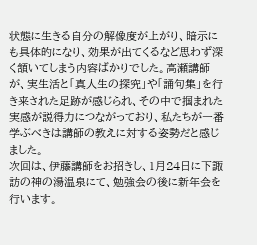状態に生きる自分の解像度が上がり、暗示にも具体的になり、効果が出てくるなど思わず深く頷いてしまう内容ばかりでした。高瀬講師が、実生活と「真人生の探究」や「誦句集」を行き来された足跡が感じられ、その中で掴まれた実感が説得力につながっており、私たちが一番学ぶべきは講師の教えに対する姿勢だと感じました。
次回は、伊藤講師をお招きし、1月24日に下諏訪の神の湯温泉にて、勉強会の後に新年会を行います。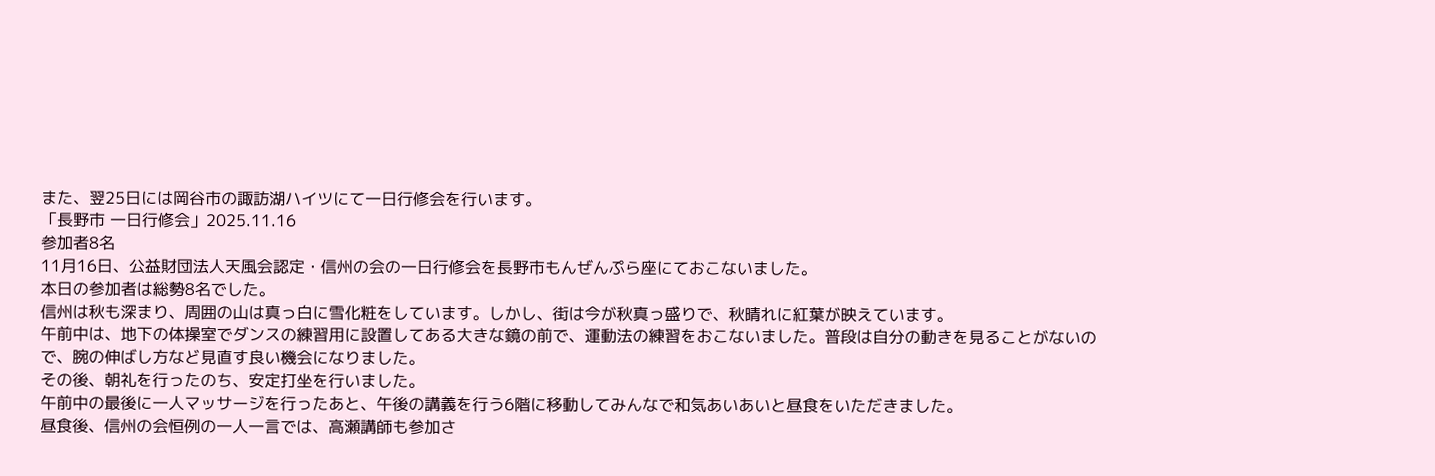また、翌25日には岡谷市の諏訪湖ハイツにて一日行修会を行います。
「長野市 一日行修会」2025.11.16
参加者8名
11月16日、公益財団法人天風会認定・信州の会の一日行修会を長野市もんぜんぷら座にておこないました。
本日の参加者は総勢8名でした。
信州は秋も深まり、周囲の山は真っ白に雪化粧をしています。しかし、街は今が秋真っ盛りで、秋晴れに紅葉が映えています。
午前中は、地下の体操室でダンスの練習用に設置してある大きな鏡の前で、運動法の練習をおこないました。普段は自分の動きを見ることがないので、腕の伸ばし方など見直す良い機会になりました。
その後、朝礼を行ったのち、安定打坐を行いました。
午前中の最後に一人マッサージを行ったあと、午後の講義を行う6階に移動してみんなで和気あいあいと昼食をいただきました。
昼食後、信州の会恒例の一人一言では、高瀬講師も参加さ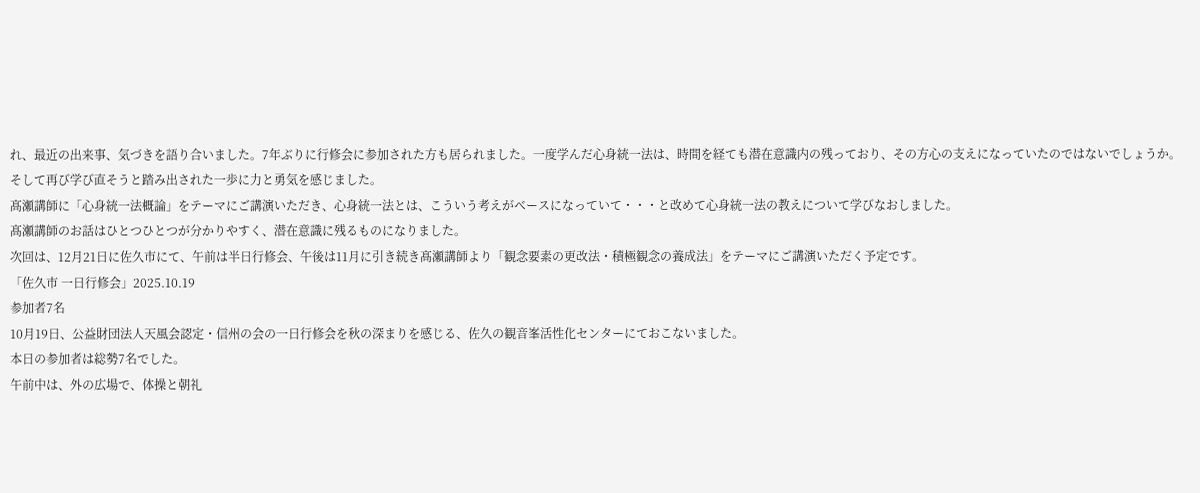れ、最近の出来事、気づきを語り合いました。7年ぶりに行修会に参加された方も居られました。一度学んだ心身統一法は、時間を経ても潜在意識内の残っており、その方心の支えになっていたのではないでしょうか。
そして再び学び直そうと踏み出された一歩に力と勇気を感じました。
髙瀬講師に「心身統一法概論」をテーマにご講演いただき、心身統一法とは、こういう考えがベースになっていて・・・と改めて心身統一法の教えについて学びなおしました。
髙瀬講師のお話はひとつひとつが分かりやすく、潜在意識に残るものになりました。
次回は、12月21日に佐久市にて、午前は半日行修会、午後は11月に引き続き髙瀬講師より「観念要素の更改法・積極観念の養成法」をテーマにご講演いただく予定です。
「佐久市 一日行修会」2025.10.19
参加者7名
10月19日、公益財団法人天風会認定・信州の会の一日行修会を秋の深まりを感じる、佐久の観音峯活性化センターにておこないました。
本日の参加者は総勢7名でした。
午前中は、外の広場で、体操と朝礼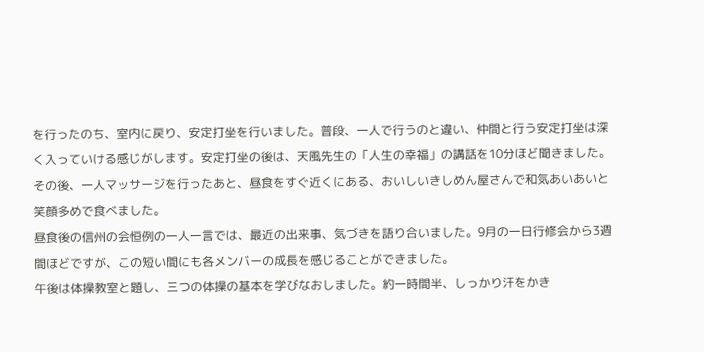を行ったのち、室内に戻り、安定打坐を行いました。普段、一人で行うのと違い、仲間と行う安定打坐は深く入っていける感じがします。安定打坐の後は、天風先生の「人生の幸福」の講話を10分ほど聞きました。
その後、一人マッサージを行ったあと、昼食をすぐ近くにある、おいしいきしめん屋さんで和気あいあいと笑顔多めで食べました。
昼食後の信州の会恒例の一人一言では、最近の出来事、気づきを語り合いました。9月の一日行修会から3週間ほどですが、この短い間にも各メンバーの成長を感じることができました。
午後は体操教室と題し、三つの体操の基本を学びなおしました。約一時間半、しっかり汗をかき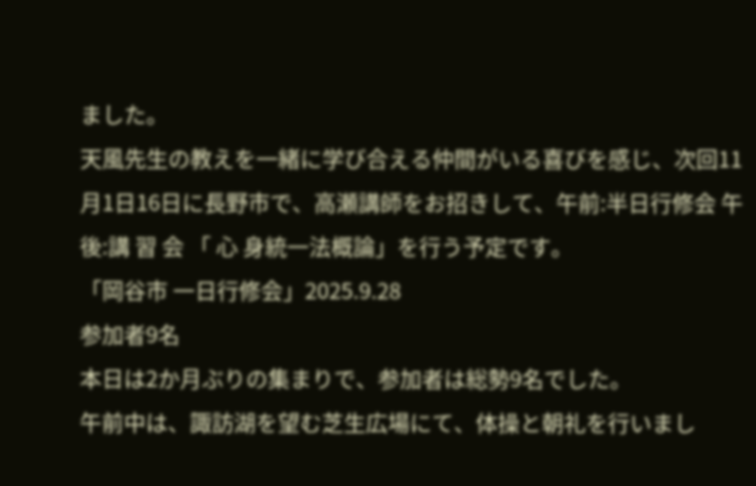ました。
天風先生の教えを一緒に学び合える仲間がいる喜びを感じ、次回11月1日16日に長野市で、高瀬講師をお招きして、午前:半日行修会 午後:講 習 会 「 心 身統一法概論」を行う予定です。
「岡谷市 一日行修会」2025.9.28
参加者9名
本日は2か月ぶりの集まりで、参加者は総勢9名でした。
午前中は、諏訪湖を望む芝生広場にて、体操と朝礼を行いまし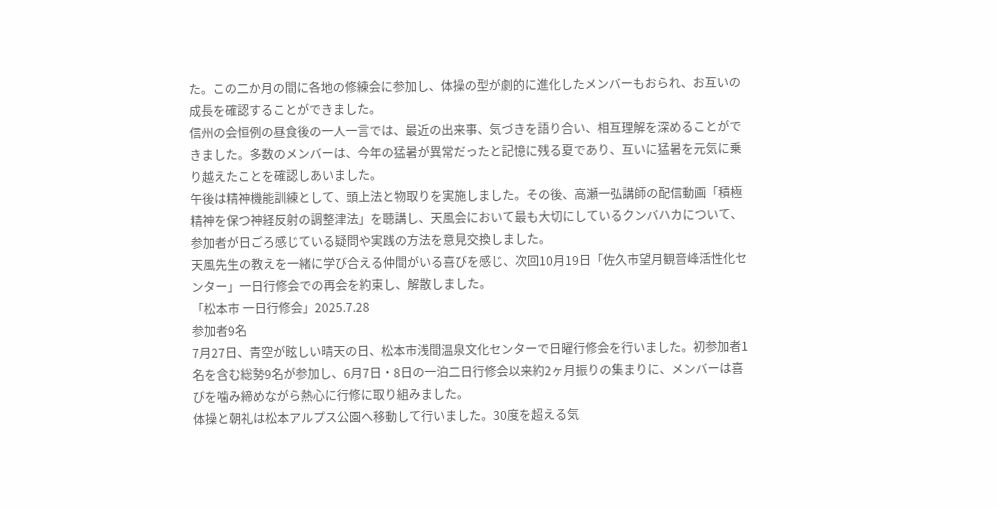た。この二か月の間に各地の修練会に参加し、体操の型が劇的に進化したメンバーもおられ、お互いの成長を確認することができました。
信州の会恒例の昼食後の一人一言では、最近の出来事、気づきを語り合い、相互理解を深めることができました。多数のメンバーは、今年の猛暑が異常だったと記憶に残る夏であり、互いに猛暑を元気に乗り越えたことを確認しあいました。
午後は精神機能訓練として、頭上法と物取りを実施しました。その後、高瀬一弘講師の配信動画「積極精神を保つ神経反射の調整津法」を聴講し、天風会において最も大切にしているクンバハカについて、参加者が日ごろ感じている疑問や実践の方法を意見交換しました。
天風先生の教えを一緒に学び合える仲間がいる喜びを感じ、次回10月19日「佐久市望月観音峰活性化センター」一日行修会での再会を約束し、解散しました。
「松本市 一日行修会」2025.7.28
参加者9名
7月27日、青空が眩しい晴天の日、松本市浅間温泉文化センターで日曜行修会を行いました。初参加者1名を含む総勢9名が参加し、6月7日・8日の一泊二日行修会以来約2ヶ月振りの集まりに、メンバーは喜びを噛み締めながら熱心に行修に取り組みました。
体操と朝礼は松本アルプス公園へ移動して行いました。30度を超える気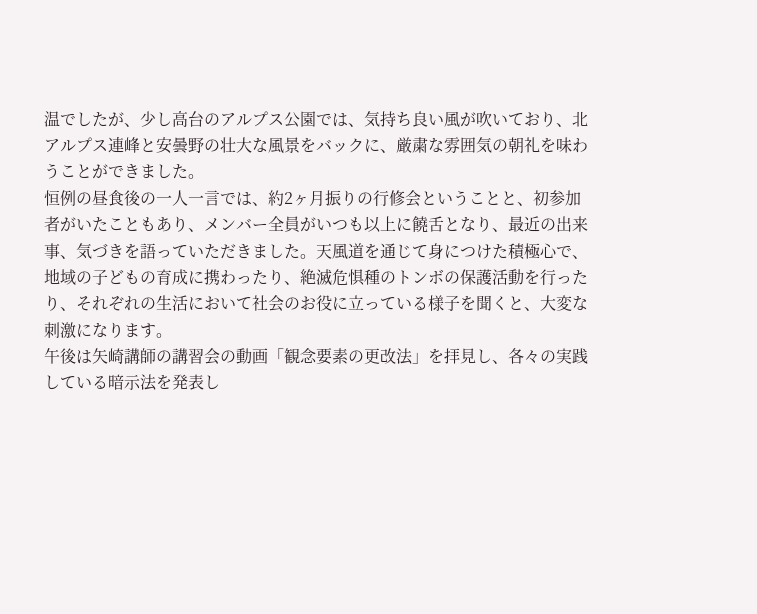温でしたが、少し高台のアルプス公園では、気持ち良い風が吹いており、北アルプス連峰と安曇野の壮大な風景をバックに、厳粛な雰囲気の朝礼を味わうことができました。
恒例の昼食後の一人一言では、約2ヶ月振りの行修会ということと、初参加者がいたこともあり、メンバー全員がいつも以上に饒舌となり、最近の出来事、気づきを語っていただきました。天風道を通じて身につけた積極心で、地域の子どもの育成に携わったり、絶滅危惧種のトンボの保護活動を行ったり、それぞれの生活において社会のお役に立っている様子を聞くと、大変な刺激になります。
午後は矢崎講師の講習会の動画「観念要素の更改法」を拝見し、各々の実践している暗示法を発表し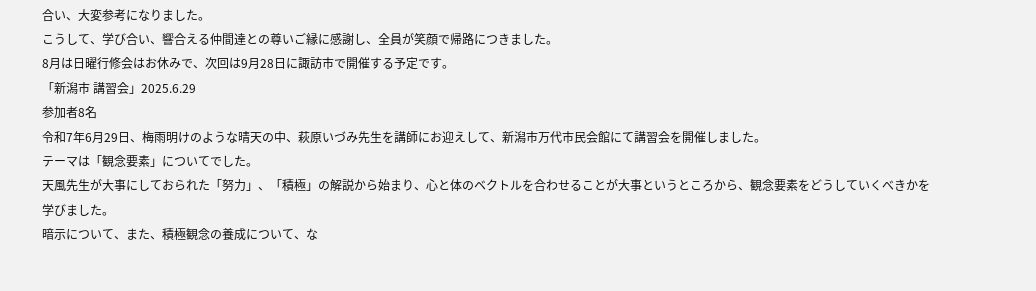合い、大変参考になりました。
こうして、学び合い、響合える仲間達との尊いご縁に感謝し、全員が笑顔で帰路につきました。
8月は日曜行修会はお休みで、次回は9月28日に諏訪市で開催する予定です。
「新潟市 講習会」2025.6.29
参加者8名
令和7年6月29日、梅雨明けのような晴天の中、萩原いづみ先生を講師にお迎えして、新潟市万代市民会館にて講習会を開催しました。
テーマは「観念要素」についてでした。
天風先生が大事にしておられた「努力」、「積極」の解説から始まり、心と体のベクトルを合わせることが大事というところから、観念要素をどうしていくべきかを学びました。
暗示について、また、積極観念の養成について、な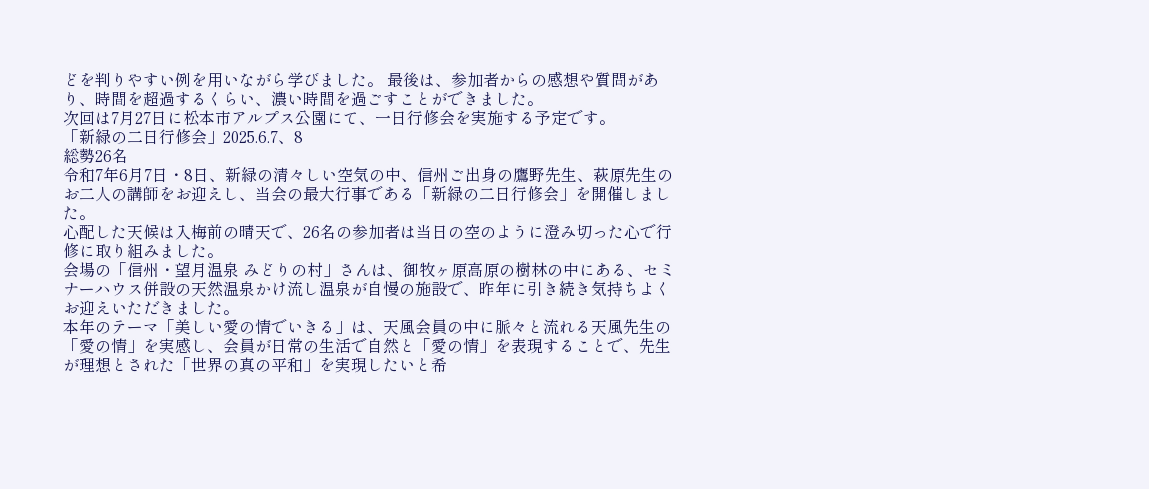どを判りやすい例を用いながら学びました。 最後は、参加者からの感想や質問があり、時間を超過するくらい、濃い時間を過ごすことができました。
次回は7月27日に松本市アルプス公園にて、一日行修会を実施する予定です。
「新緑の二日行修会」2025.6.7、8
総勢26名
令和7年6月7日・8日、新緑の清々しい空気の中、信州ご出身の鷹野先生、萩原先生のお二人の講師をお迎えし、当会の最大行事である「新緑の二日行修会」を開催しました。
心配した天候は入梅前の晴天で、26名の参加者は当日の空のように澄み切った心で行修に取り組みました。
会場の「信州・望月温泉 みどりの村」さんは、御牧ヶ原高原の樹林の中にある、セミナーハウス併設の天然温泉かけ流し温泉が自慢の施設で、昨年に引き続き気持ちよくお迎えいただきました。
本年のテーマ「美しい愛の情でいきる」は、天風会員の中に脈々と流れる天風先生の「愛の情」を実感し、会員が日常の生活で自然と「愛の情」を表現することで、先生が理想とされた「世界の真の平和」を実現したいと希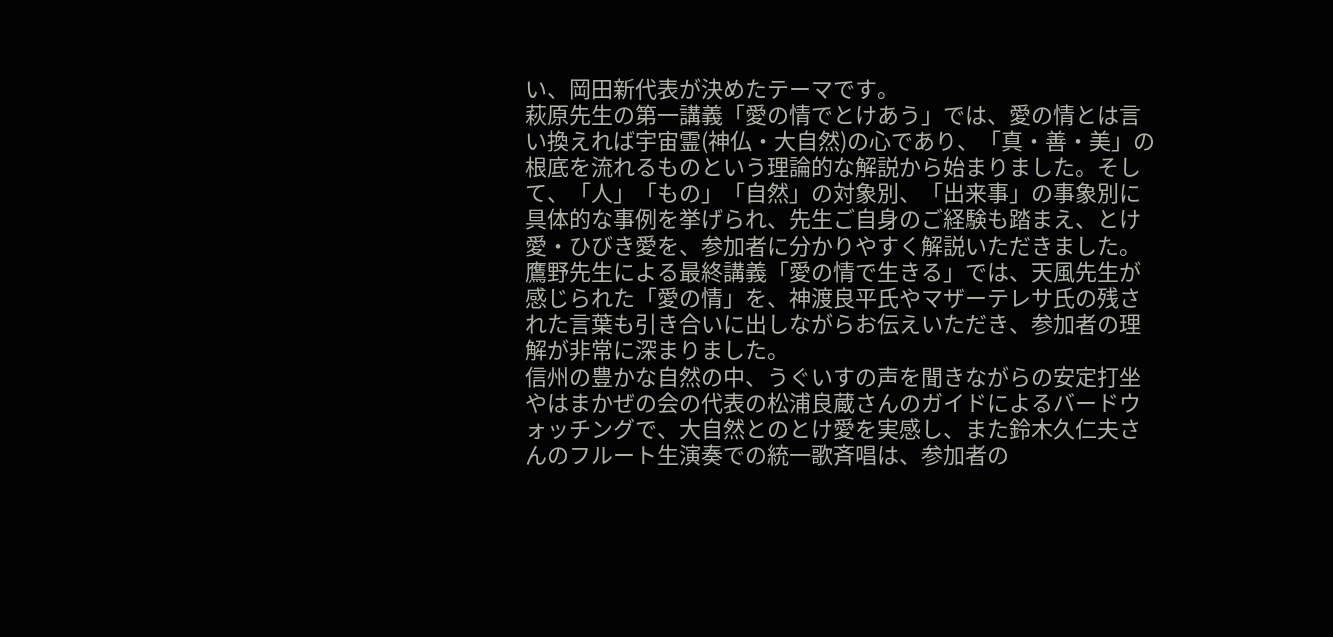い、岡田新代表が決めたテーマです。
萩原先生の第一講義「愛の情でとけあう」では、愛の情とは言い換えれば宇宙霊(神仏・大自然)の心であり、「真・善・美」の根底を流れるものという理論的な解説から始まりました。そして、「人」「もの」「自然」の対象別、「出来事」の事象別に具体的な事例を挙げられ、先生ご自身のご経験も踏まえ、とけ愛・ひびき愛を、参加者に分かりやすく解説いただきました。
鷹野先生による最終講義「愛の情で生きる」では、天風先生が感じられた「愛の情」を、神渡良平氏やマザーテレサ氏の残された言葉も引き合いに出しながらお伝えいただき、参加者の理解が非常に深まりました。
信州の豊かな自然の中、うぐいすの声を聞きながらの安定打坐やはまかぜの会の代表の松浦良蔵さんのガイドによるバードウォッチングで、大自然とのとけ愛を実感し、また鈴木久仁夫さんのフルート生演奏での統一歌斉唱は、参加者の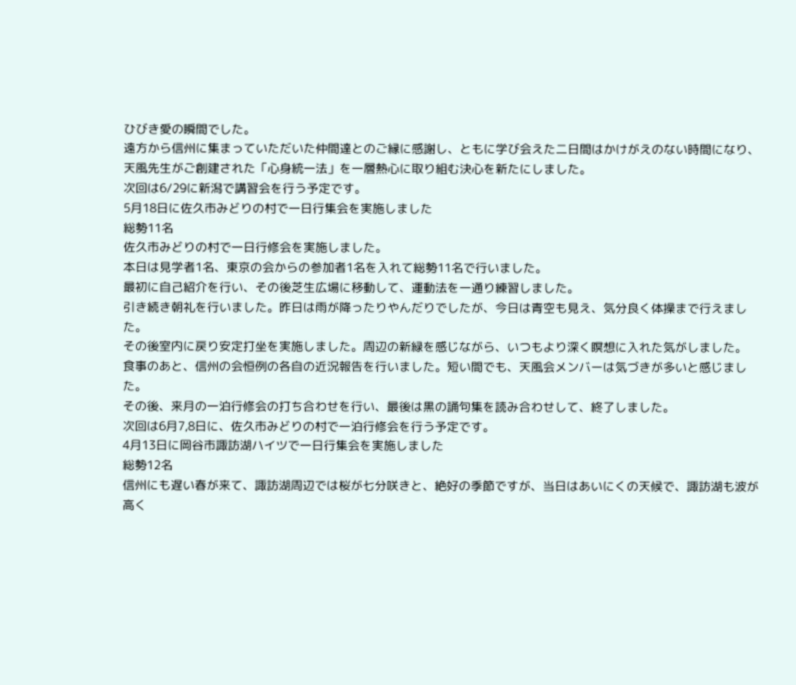ひびき愛の瞬間でした。
遠方から信州に集まっていただいた仲間達とのご縁に感謝し、ともに学び会えた二日間はかけがえのない時間になり、天風先生がご創建された「心身統一法」を一層熱心に取り組む決心を新たにしました。
次回は6/29に新潟で講習会を行う予定です。
5月18日に佐久市みどりの村で一日行集会を実施しました
総勢11名
佐久市みどりの村で一日行修会を実施しました。
本日は見学者1名、東京の会からの参加者1名を入れて総勢11名で行いました。
最初に自己紹介を行い、その後芝生広場に移動して、運動法を一通り練習しました。
引き続き朝礼を行いました。昨日は雨が降ったりやんだりでしたが、今日は青空も見え、気分良く体操まで行えました。
その後室内に戻り安定打坐を実施しました。周辺の新緑を感じながら、いつもより深く瞑想に入れた気がしました。
食事のあと、信州の会恒例の各自の近況報告を行いました。短い間でも、天風会メンバーは気づきが多いと感じました。
その後、来月の一泊行修会の打ち合わせを行い、最後は黒の誦句集を読み合わせして、終了しました。
次回は6月7,8日に、佐久市みどりの村で一泊行修会を行う予定です。
4月13日に岡谷市諏訪湖ハイツで一日行集会を実施しました
総勢12名
信州にも遅い春が来て、諏訪湖周辺では桜が七分咲きと、絶好の季節ですが、当日はあいにくの天候で、諏訪湖も波が高く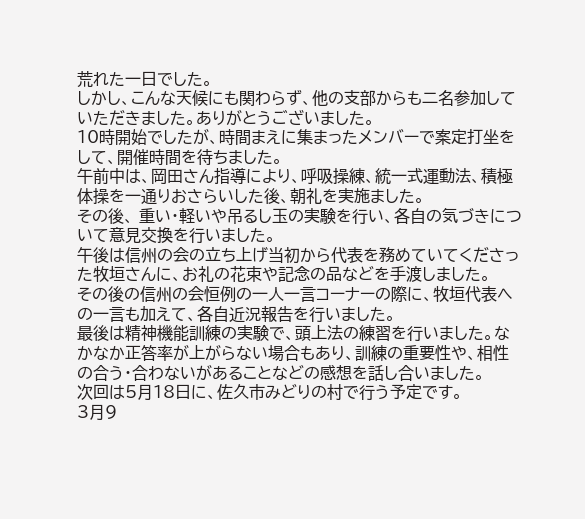荒れた一日でした。
しかし、こんな天候にも関わらず、他の支部からも二名参加していただきました。ありがとうございました。
10時開始でしたが、時間まえに集まったメンバーで案定打坐をして、開催時間を待ちました。
午前中は、岡田さん指導により、呼吸操練、統一式運動法、積極体操を一通りおさらいした後、朝礼を実施ました。
その後、 重い・軽いや吊るし玉の実験を行い、各自の気づきについて意見交換を行いました。
午後は信州の会の立ち上げ当初から代表を務めていてくださった牧垣さんに、お礼の花束や記念の品などを手渡しました。
その後の信州の会恒例の一人一言コーナーの際に、牧垣代表への一言も加えて、各自近況報告を行いました。
最後は精神機能訓練の実験で、頭上法の練習を行いました。なかなか正答率が上がらない場合もあり、訓練の重要性や、相性の合う・合わないがあることなどの感想を話し合いました。
次回は5月18日に、佐久市みどりの村で行う予定です。
3月9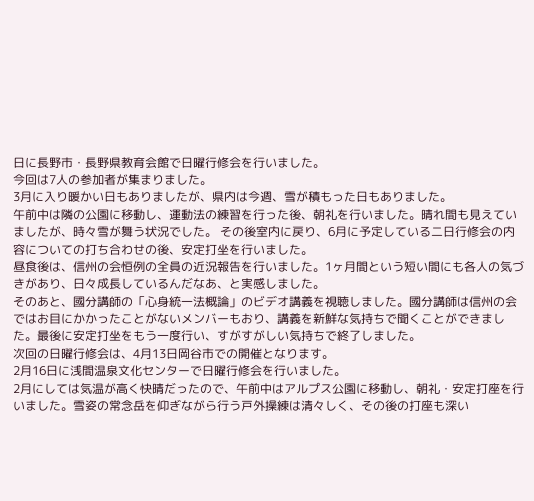日に長野市・長野県教育会館で日曜行修会を行いました。
今回は7人の参加者が集まりました。
3月に入り暖かい日もありましたが、県内は今週、雪が積もった日もありました。
午前中は隣の公園に移動し、運動法の練習を行った後、朝礼を行いました。晴れ間も見えていましたが、時々雪が舞う状況でした。 その後室内に戻り、6月に予定している二日行修会の内容についての打ち合わせの後、安定打坐を行いました。
昼食後は、信州の会恒例の全員の近況報告を行いました。1ヶ月間という短い間にも各人の気づきがあり、日々成長しているんだなあ、と実感しました。
そのあと、國分講師の「心身統一法概論」のビデオ講義を視聴しました。國分講師は信州の会ではお目にかかったことがないメンバーもおり、講義を新鮮な気持ちで聞くことができました。最後に安定打坐をもう一度行い、すがすがしい気持ちで終了しました。
次回の日曜行修会は、4月13日岡谷市での開催となります。
2月16日に浅間温泉文化センターで日曜行修会を行いました。
2月にしては気温が高く快晴だったので、午前中はアルプス公園に移動し、朝礼・安定打座を行いました。雪姿の常念岳を仰ぎながら行う戸外操練は清々しく、その後の打座も深い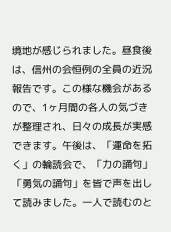境地が感じられました。昼食後は、信州の会恒例の全員の近況報告です。この様な機会があるので、1ヶ月間の各人の気づきが整理され、日々の成長が実感できます。午後は、「運命を拓く」の輪読会で、「力の誦句」「勇気の誦句」を皆で声を出して読みました。一人で読むのと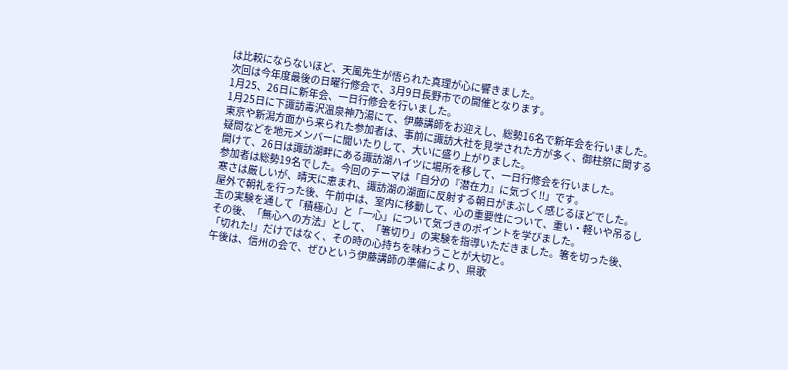は比較にならないほど、天風先生が悟られた真理が心に響きました。
次回は今年度最後の日曜行修会で、3月9日長野市での開催となります。
1月25、26日に新年会、一日行修会を行いました。
1月25日に下諏訪毒沢温泉神乃湯にて、伊藤講師をお迎えし、総勢16名で新年会を行いました。 東京や新潟方面から来られた参加者は、事前に諏訪大社を見学された方が多く、御柱祭に関する疑問などを地元メンバーに聞いたりして、大いに盛り上がりました。
開けて、26日は諏訪湖畔にある諏訪湖ハイツに場所を移して、一日行修会を行いました。
参加者は総勢19名でした。今回のテーマは「自分の『潜在力』に気づく!!」です。
寒さは厳しいが、晴天に恵まれ、諏訪湖の湖面に反射する朝日がまぶしく感じるほどでした。
屋外で朝礼を行った後、午前中は、室内に移動して、心の重要性について、重い・軽いや吊るし玉の実験を通して「積極心」と「一心」について気づきのポイントを学びました。
その後、「無心への方法」として、「箸切り」の実験を指導いただきました。箸を切った後、「切れた!」だけではなく、その時の心持ちを味わうことが大切と。
午後は、信州の会で、ぜひという伊藤講師の準備により、県歌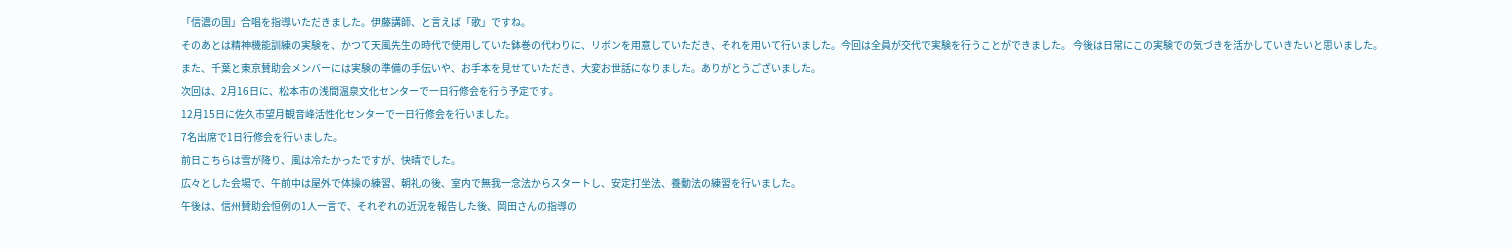「信濃の国」合唱を指導いただきました。伊藤講師、と言えば「歌」ですね。
そのあとは精神機能訓練の実験を、かつて天風先生の時代で使用していた鉢巻の代わりに、リボンを用意していただき、それを用いて行いました。今回は全員が交代で実験を行うことができました。 今後は日常にこの実験での気づきを活かしていきたいと思いました。
また、千葉と東京賛助会メンバーには実験の準備の手伝いや、お手本を見せていただき、大変お世話になりました。ありがとうございました。
次回は、2月16日に、松本市の浅間温泉文化センターで一日行修会を行う予定です。
12月15日に佐久市望月観音峰活性化センターで一日行修会を行いました。
7名出席で1日行修会を行いました。
前日こちらは雪が降り、風は冷たかったですが、快晴でした。
広々とした会場で、午前中は屋外で体操の練習、朝礼の後、室内で無我一念法からスタートし、安定打坐法、養動法の練習を行いました。
午後は、信州賛助会恒例の1人一言で、それぞれの近況を報告した後、岡田さんの指導の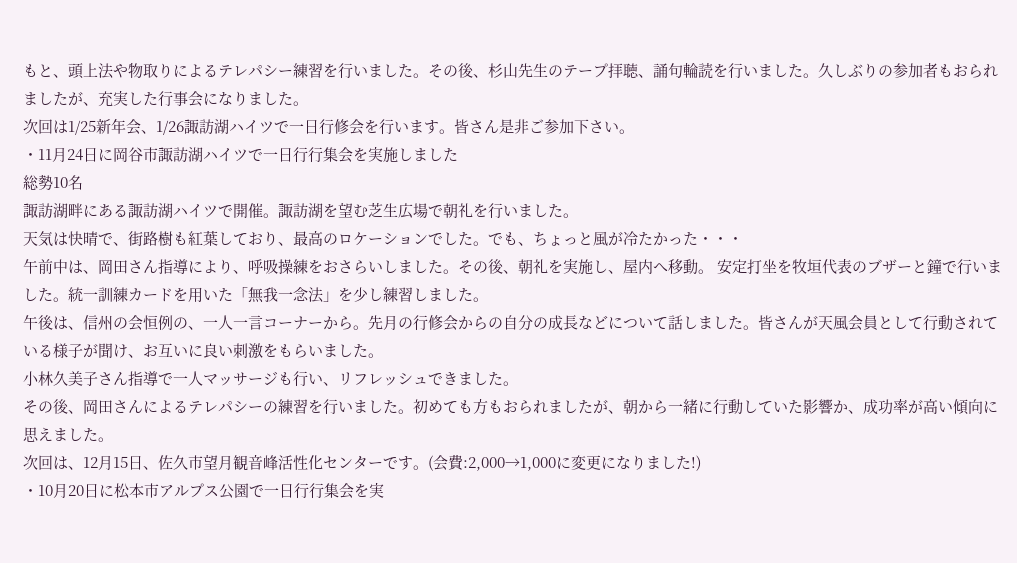もと、頭上法や物取りによるテレパシー練習を行いました。その後、杉山先生のテープ拝聴、誦句輪読を行いました。久しぶりの参加者もおられましたが、充実した行事会になりました。
次回は1/25新年会、1/26諏訪湖ハイツで一日行修会を行います。皆さん是非ご参加下さい。
・11月24日に岡谷市諏訪湖ハイツで一日行行集会を実施しました
総勢10名
諏訪湖畔にある諏訪湖ハイツで開催。諏訪湖を望む芝生広場で朝礼を行いました。
天気は快晴で、街路樹も紅葉しており、最高のロケーションでした。でも、ちょっと風が冷たかった・・・
午前中は、岡田さん指導により、呼吸操練をおさらいしました。その後、朝礼を実施し、屋内へ移動。 安定打坐を牧垣代表のブザーと鐘で行いました。統一訓練カードを用いた「無我一念法」を少し練習しました。
午後は、信州の会恒例の、一人一言コーナーから。先月の行修会からの自分の成長などについて話しました。皆さんが天風会員として行動されている様子が聞け、お互いに良い刺激をもらいました。
小林久美子さん指導で一人マッサージも行い、リフレッシュできました。
その後、岡田さんによるテレパシーの練習を行いました。初めても方もおられましたが、朝から一緒に行動していた影響か、成功率が高い傾向に思えました。
次回は、12月15日、佐久市望月観音峰活性化センターです。(会費:2,000→1,000に変更になりました!)
・10月20日に松本市アルプス公園で一日行行集会を実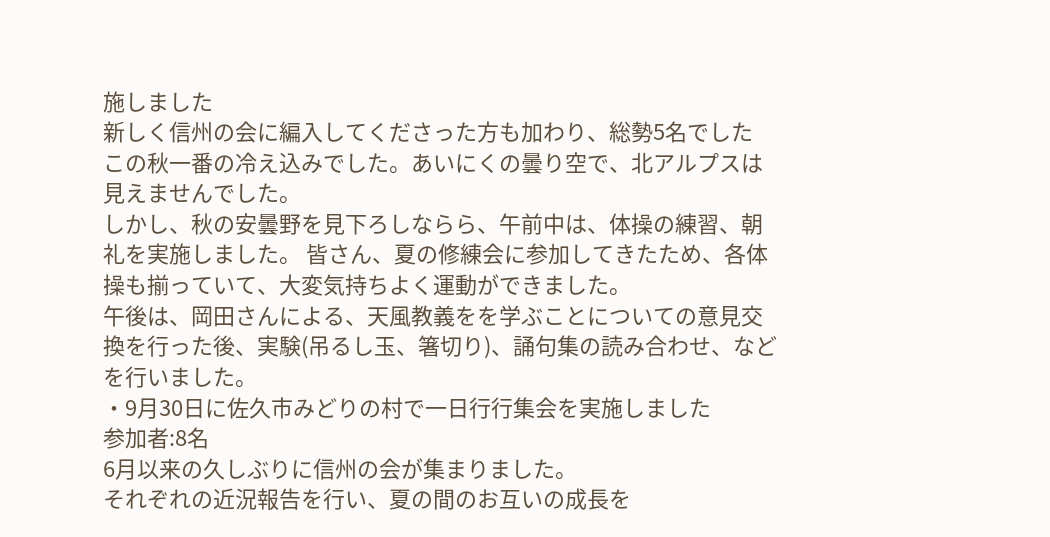施しました
新しく信州の会に編入してくださった方も加わり、総勢5名でした
この秋一番の冷え込みでした。あいにくの曇り空で、北アルプスは見えませんでした。
しかし、秋の安曇野を見下ろしならら、午前中は、体操の練習、朝礼を実施しました。 皆さん、夏の修練会に参加してきたため、各体操も揃っていて、大変気持ちよく運動ができました。
午後は、岡田さんによる、天風教義をを学ぶことについての意見交換を行った後、実験(吊るし玉、箸切り)、誦句集の読み合わせ、などを行いました。
・9月30日に佐久市みどりの村で一日行行集会を実施しました
参加者:8名
6月以来の久しぶりに信州の会が集まりました。
それぞれの近況報告を行い、夏の間のお互いの成長を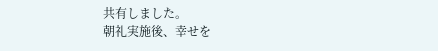共有しました。
朝礼実施後、幸せを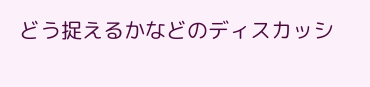どう捉えるかなどのディスカッシ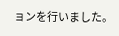ョンを行いました。